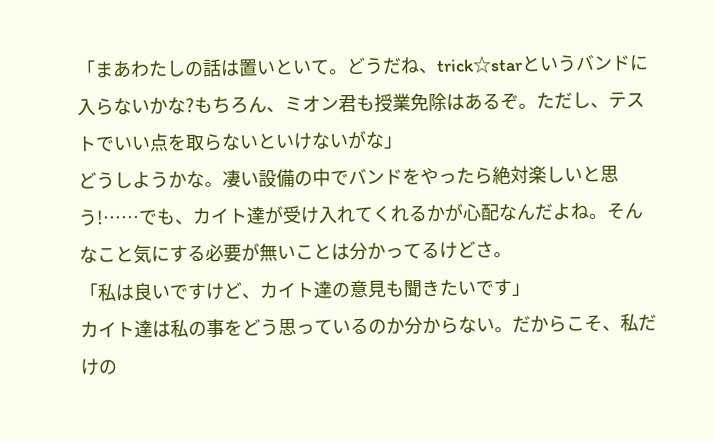「まあわたしの話は置いといて。どうだね、trick☆starというバンドに入らないかな?もちろん、ミオン君も授業免除はあるぞ。ただし、テストでいい点を取らないといけないがな」
どうしようかな。凄い設備の中でバンドをやったら絶対楽しいと思う!……でも、カイト達が受け入れてくれるかが心配なんだよね。そんなこと気にする必要が無いことは分かってるけどさ。
「私は良いですけど、カイト達の意見も聞きたいです」
カイト達は私の事をどう思っているのか分からない。だからこそ、私だけの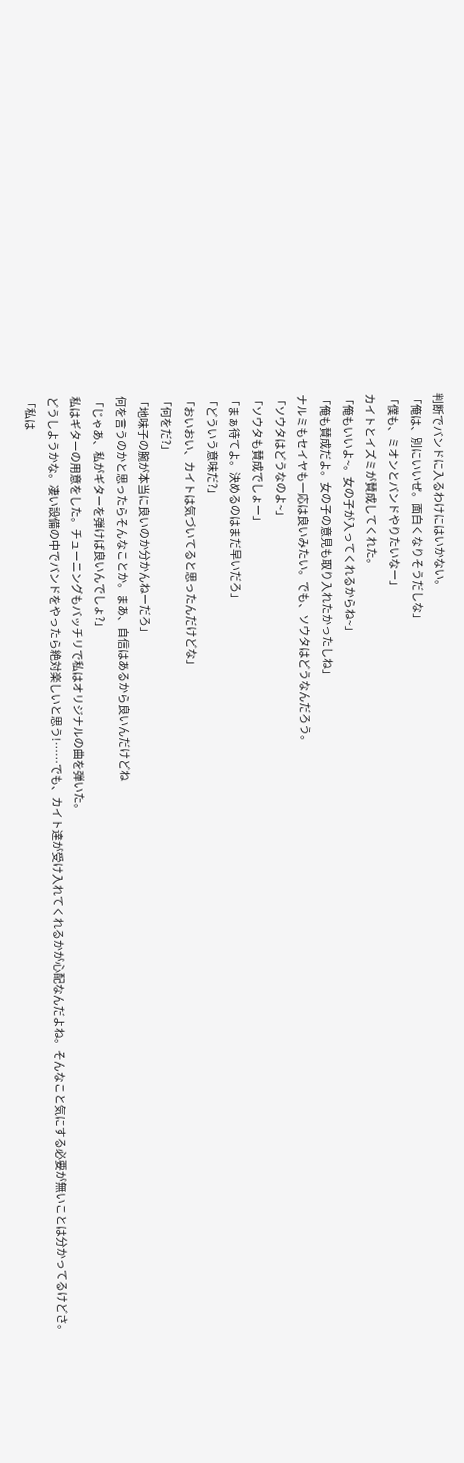判断でバンドに入るわけにはいかない。
「俺は、別にいいぜ。面白くなりそうだしな」
「僕も、ミオンとバンドやりたいなー」
カイトとイズミが賛成してくれた。
「俺もいいよ~。女の子が入ってくれるからね~」
「俺も賛成だよ。女の子の意見も取り入れたかったしね」
ナルミもセイヤも一応は良いみたい。でも、ソウタはどうなんだろう。
「ソウタはどうなのよ~」
「ソウタも賛成でしょー」
「まぁ待てよ。決めるのはまだ早いだろ」
「どういう意味だ?」
「おいおい、カイトは気づいてると思ったんだけどな」
「何をだ?」
「地味子の腕が本当に良いのか分かんねーだろ」
何を言うのかと思ったらそんなことか。まあ、自信はあるから良いんだけどね
「じゃあ、私がギターを弾けば良いんでしょ?」
私はギターの用意をした。チューニングもバッチリで私はオリジナルの曲を弾いた。
どうしようかな。凄い設備の中でバンドをやったら絶対楽しいと思う!……でも、カイト達が受け入れてくれるかが心配なんだよね。そんなこと気にする必要が無いことは分かってるけどさ。
「私は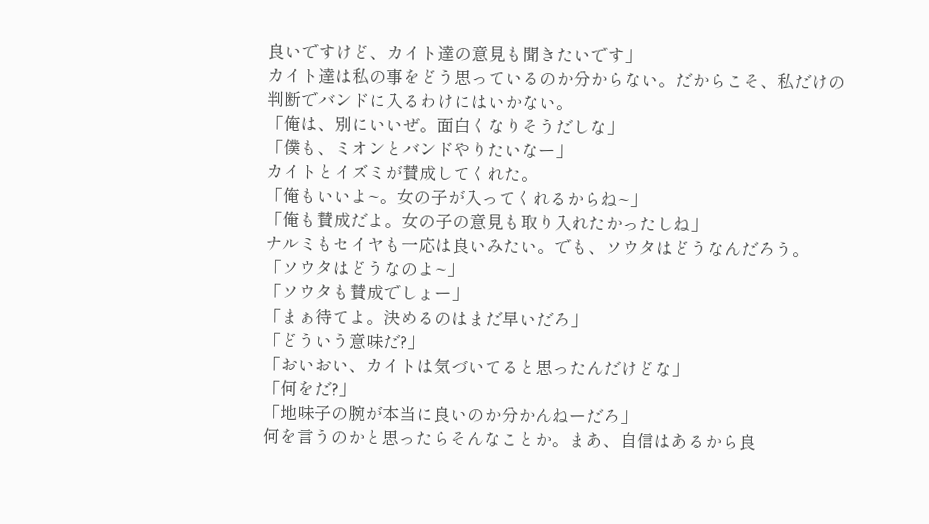良いですけど、カイト達の意見も聞きたいです」
カイト達は私の事をどう思っているのか分からない。だからこそ、私だけの判断でバンドに入るわけにはいかない。
「俺は、別にいいぜ。面白くなりそうだしな」
「僕も、ミオンとバンドやりたいなー」
カイトとイズミが賛成してくれた。
「俺もいいよ~。女の子が入ってくれるからね~」
「俺も賛成だよ。女の子の意見も取り入れたかったしね」
ナルミもセイヤも一応は良いみたい。でも、ソウタはどうなんだろう。
「ソウタはどうなのよ~」
「ソウタも賛成でしょー」
「まぁ待てよ。決めるのはまだ早いだろ」
「どういう意味だ?」
「おいおい、カイトは気づいてると思ったんだけどな」
「何をだ?」
「地味子の腕が本当に良いのか分かんねーだろ」
何を言うのかと思ったらそんなことか。まあ、自信はあるから良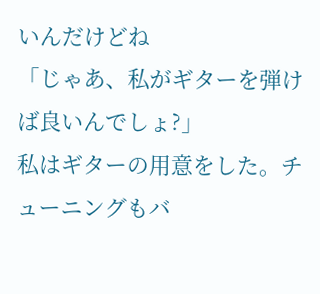いんだけどね
「じゃあ、私がギターを弾けば良いんでしょ?」
私はギターの用意をした。チューニングもバ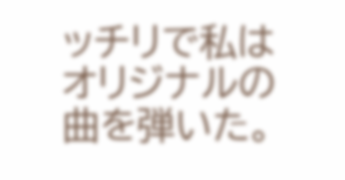ッチリで私はオリジナルの曲を弾いた。